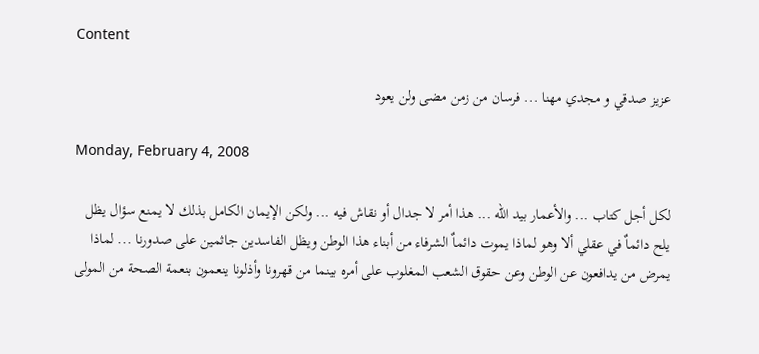Content

عزيز صدقي و مجدي مهنا ... فرسان من زمن مضى ولن يعود

Monday, February 4, 2008

لكل أجل كتاب ... والأعمار بيد الله ... هذا أمر لا جدال أو نقاش فيه ... ولكن الإيمان الكامل بذلك لا يمنع سؤال يظل يلح دائماٌ في عقلي ألا وهو لماذا يموت دائماٌ الشرفاء من أبناء هذا الوطن ويظل الفاسدين جاثمين على صدورنا ... لماذا يمرض من يدافعون عن الوطن وعن حقوق الشعب المغلوب على أمره بينما من قهرونا وأذلونا ينعمون بنعمة الصحة من المولى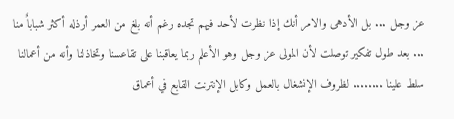عز وجل ... بل الأدهى والامر أنك إذا نظرت لأحد فيهم تجده رغم أنه بلغ من العمر أرذله أكثر شباباٌ منا ... بعد طول تفكير توصلت لأن المولى عز وجل وهو الأعلم ربما يعاقبنا على تقاعسنا وتخاذلنا وأنه من أعمالنا سلط علينا ........ لظروف الإنشغال بالعمل وكابل الإنترنت القابع في أعماق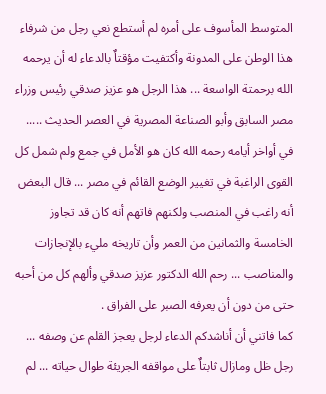المتوسط المأسوف على أمره لم أستطع نعي رجل من شرفاء هذا الوطن على المدونة وأكتفيت مؤقتاٌ بالدعاء له أن يرحمه الله برحمتة الواسعة ... هذا الرجل هو عزيز صدقي رئيس وزراء مصر السابق وأبو الصناعة المصرية في العصر الحديث ..... في أواخر أيامه رحمه الله كان هو الأمل في جمع ولم شمل كل القوى الراغبة في تغيير الوضع القائم في مصر ... قال البعض أنه راغب في المنصب ولكنهم فاتهم أنه كان قد تجاوز الخامسة والثمانين من العمر وأن تاريخه مليء بالإنجازات والمناصب ... رحم الله الدكتور عزيز صدقي وألهم كل من أحبه حتى من دون أن يعرفه الصبر على الفراق .
كما فاتني أن أناشدكم الدعاء لرجل يعجز القلم عن وصفه ... رجل ظل ومازال ثابتاٌ على مواقفه الجريئة طوال حياته ... لم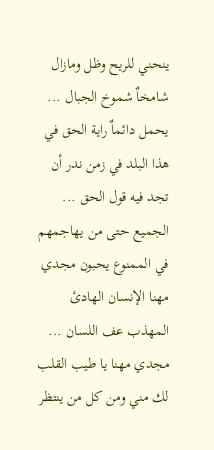ينحني للريح وظل ومازال شامخاٌ شموخ الجبال ... يحمل دائماٌ راية الحق في هذا البلد في زمن ندر أن تجد فيه قول الحق ... الجميع حتى من يهاجمهم في الممنوع يحبون مجدي مهنا الإنسان الهادئ المهذب عف اللسان ... مجدي مهنا يا طيب القلب لك مني ومن كل من ينتظر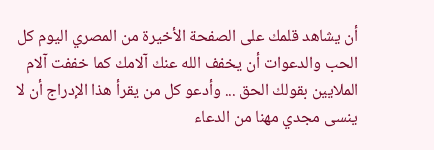أن يشاهد قلمك على الصفحة الأخيرة من المصري اليوم كل الحب والدعوات أن يخفف الله عنك آلامك كما خففت آلام الملايين بقولك الحق ... وأدعو كل من يقرأ هذا الإدراج أن لا ينسى مجدي مهنا من الدعاء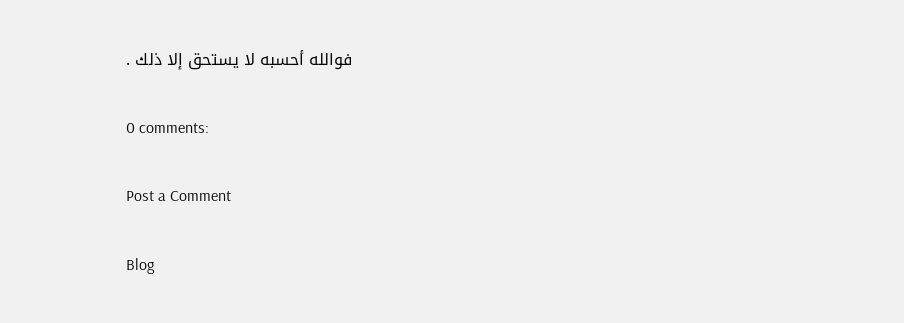فوالله أحسبه لا يستحق إلا ذلك .

0 comments:

Post a Comment

Blog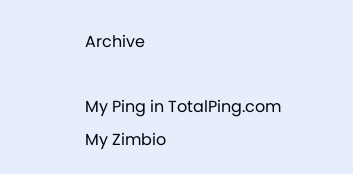Archive

My Ping in TotalPing.com My Zimbio